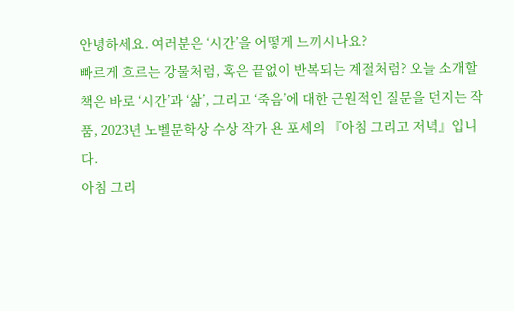안녕하세요. 여러분은 ‘시간’을 어떻게 느끼시나요?
빠르게 흐르는 강물처럼, 혹은 끝없이 반복되는 계절처럼? 오늘 소개할 책은 바로 ‘시간’과 ‘삶’, 그리고 ‘죽음’에 대한 근원적인 질문을 던지는 작품, 2023년 노벨문학상 수상 작가 욘 포세의 『아침 그리고 저녁』입니다.
아침 그리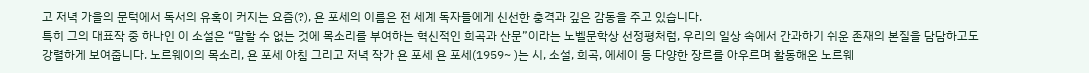고 저녁 가을의 문턱에서 독서의 유혹이 커지는 요즘(?), 욘 포세의 이름은 전 세계 독자들에게 신선한 충격과 깊은 감동을 주고 있습니다.
특히 그의 대표작 중 하나인 이 소설은 “말할 수 없는 것에 목소리를 부여하는 혁신적인 희곡과 산문”이라는 노벨문학상 선정평처럼, 우리의 일상 속에서 간과하기 쉬운 존재의 본질을 담담하고도 강렬하게 보여줍니다. 노르웨이의 목소리, 욘 포세 아침 그리고 저녁 작가 욘 포세 욘 포세(1959~ )는 시, 소설, 희곡, 에세이 등 다양한 장르를 아우르며 활동해온 노르웨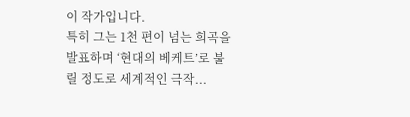이 작가입니다.
특히 그는 1천 편이 넘는 희곡을 발표하며 ‘현대의 베케트’로 불릴 정도로 세계적인 극작...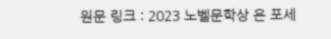원문 링크 : 2023 노벨문학상 욘 포세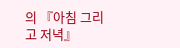의 『아침 그리고 저녁』